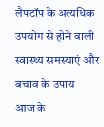लैपटॉप के अत्यधिक उपयोग से होने वाली स्वास्थ्य समस्याएं और बचाव के उपाय
आज के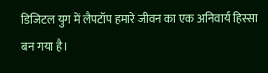डिजिटल युग में लैपटॉप हमारे जीवन का एक अनिवार्य हिस्सा बन गया है।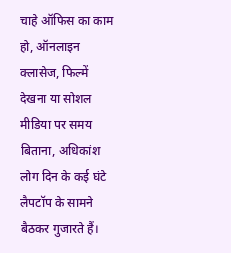चाहे ऑफिस का काम हो, ऑनलाइन क्लासेज, फिल्में देखना या सोशल मीडिया पर समय बिताना, अधिकांश लोग दिन के कई घंटे लैपटॉप के सामने बैठकर गुजारते हैं।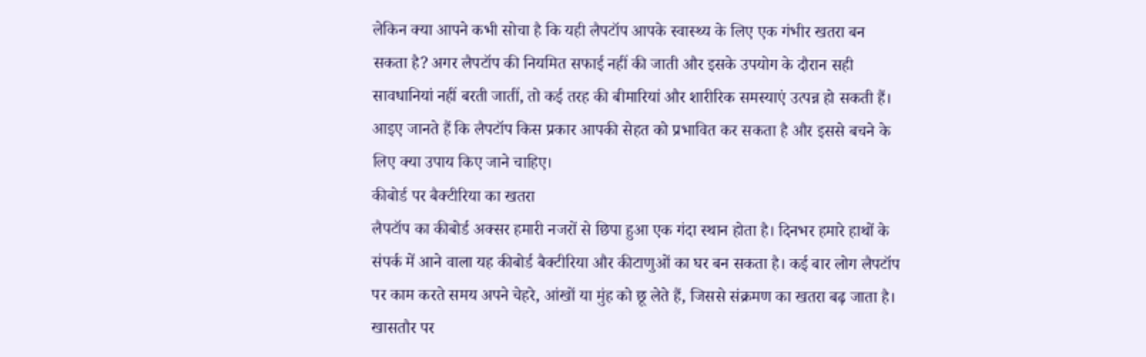लेकिन क्या आपने कभी सोचा है कि यही लैपटॉप आपके स्वास्थ्य के लिए एक गंभीर खतरा बन सकता है? अगर लैपटॉप की नियमित सफाई नहीं की जाती और इसके उपयोग के दौरान सही सावधानियां नहीं बरती जातीं, तो कई तरह की बीमारियां और शारीरिक समस्याएं उत्पन्न हो सकती हैं। आइए जानते हैं कि लैपटॉप किस प्रकार आपकी सेहत को प्रभावित कर सकता है और इससे बचने के लिए क्या उपाय किए जाने चाहिए।
कीबोर्ड पर बैक्टीरिया का खतरा
लैपटॉप का कीबोर्ड अक्सर हमारी नजरों से छिपा हुआ एक गंदा स्थान होता है। दिनभर हमारे हाथों के संपर्क में आने वाला यह कीबोर्ड बैक्टीरिया और कीटाणुओं का घर बन सकता है। कई बार लोग लैपटॉप पर काम करते समय अपने चेहरे, आंखों या मुंह को छू लेते हैं, जिससे संक्रमण का खतरा बढ़ जाता है। खासतौर पर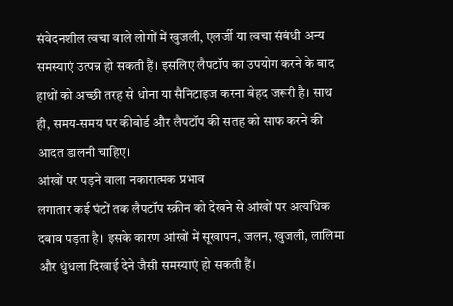संवेदनशील त्वचा वाले लोगों में खुजली, एलर्जी या त्वचा संबंधी अन्य समस्याएं उत्पन्न हो सकती हैं। इसलिए लैपटॉप का उपयोग करने के बाद हाथों को अच्छी तरह से धोना या सैनिटाइज करना बेहद जरूरी है। साथ ही, समय-समय पर कीबोर्ड और लैपटॉप की सतह को साफ करने की आदत डालनी चाहिए।
आंखों पर पड़ने वाला नकारात्मक प्रभाव
लगातार कई घंटों तक लैपटॉप स्क्रीन को देखने से आंखों पर अत्यधिक दबाव पड़ता है। इसके कारण आंखों में सूखापन, जलन, खुजली, लालिमा और धुंधला दिखाई देने जैसी समस्याएं हो सकती हैं।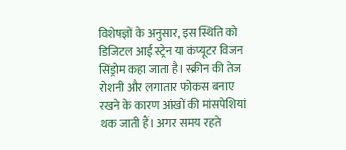विशेषज्ञों के अनुसार, इस स्थिति को डिजिटल आई स्ट्रेन या कंप्यूटर विजन सिंड्रोम कहा जाता है। स्क्रीन की तेज रोशनी और लगातार फोकस बनाए रखने के कारण आंखों की मांसपेशियां थक जाती हैं। अगर समय रहते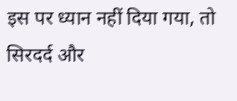इस पर ध्यान नहीं दिया गया, तो सिरदर्द और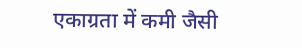एकाग्रता में कमी जैसी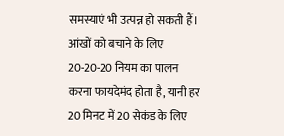समस्याएं भी उत्पन्न हो सकती हैं। आंखों को बचाने के लिए 20-20-20 नियम का पालन करना फायदेमंद होता है, यानी हर 20 मिनट में 20 सेकंड के लिए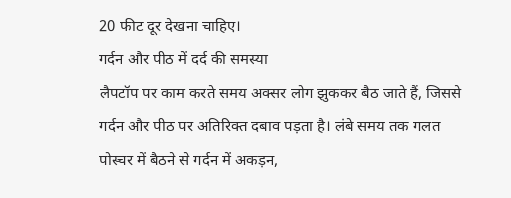20 फीट दूर देखना चाहिए।
गर्दन और पीठ में दर्द की समस्या
लैपटॉप पर काम करते समय अक्सर लोग झुककर बैठ जाते हैं, जिससे गर्दन और पीठ पर अतिरिक्त दबाव पड़ता है। लंबे समय तक गलत पोस्चर में बैठने से गर्दन में अकड़न,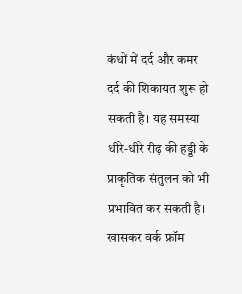कंधों में दर्द और कमर दर्द की शिकायत शुरू हो सकती है। यह समस्या धीरे-धीरे रीढ़ की हड्डी के प्राकृतिक संतुलन को भी प्रभावित कर सकती है। खासकर वर्क फ्रॉम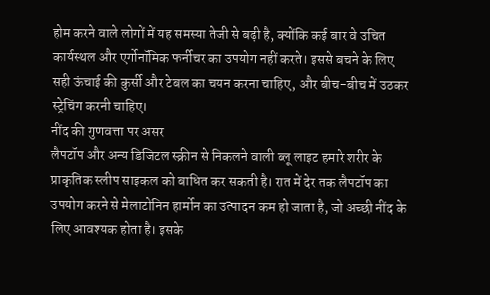होम करने वाले लोगों में यह समस्या तेजी से बढ़ी है, क्योंकि कई बार वे उचित कार्यस्थल और एर्गोनॉमिक फर्नीचर का उपयोग नहीं करते। इससे बचने के लिए सही ऊंचाई की कुर्सी और टेबल का चयन करना चाहिए, और बीच-बीच में उठकर स्ट्रेचिंग करनी चाहिए।
नींद की गुणवत्ता पर असर
लैपटॉप और अन्य डिजिटल स्क्रीन से निकलने वाली ब्लू लाइट हमारे शरीर के प्राकृतिक स्लीप साइकल को बाधित कर सकती है। रात में देर तक लैपटॉप का उपयोग करने से मेलाटोनिन हार्मोन का उत्पादन कम हो जाता है, जो अच्छी नींद के लिए आवश्यक होता है। इसके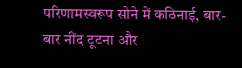परिणामस्वरूप सोने में कठिनाई, बार-बार नींद टूटना और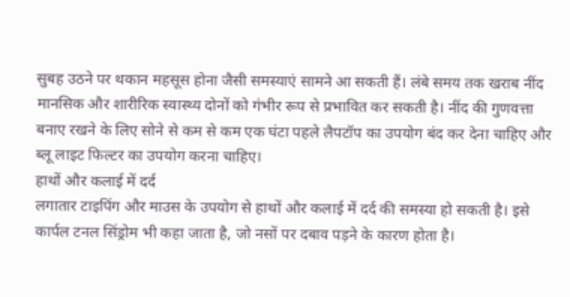सुबह उठने पर थकान महसूस होना जैसी समस्याएं सामने आ सकती हैं। लंबे समय तक खराब नींद मानसिक और शारीरिक स्वास्थ्य दोनों को गंभीर रूप से प्रभावित कर सकती है। नींद की गुणवत्ता बनाए रखने के लिए सोने से कम से कम एक घंटा पहले लैपटॉप का उपयोग बंद कर देना चाहिए और ब्लू लाइट फिल्टर का उपयोग करना चाहिए।
हाथों और कलाई में दर्द
लगातार टाइपिंग और माउस के उपयोग से हाथों और कलाई में दर्द की समस्या हो सकती है। इसे कार्पल टनल सिंड्रोम भी कहा जाता है, जो नसों पर दबाव पड़ने के कारण होता है।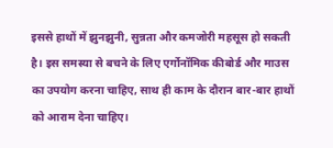इससे हाथों में झुनझुनी, सुन्नता और कमजोरी महसूस हो सकती है। इस समस्या से बचने के लिए एर्गोनॉमिक कीबोर्ड और माउस का उपयोग करना चाहिए, साथ ही काम के दौरान बार-बार हाथों को आराम देना चाहिए।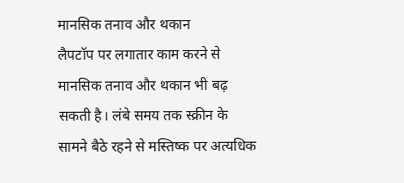मानसिक तनाव और थकान
लैपटॉप पर लगातार काम करने से मानसिक तनाव और थकान भी बढ़ सकती है। लंबे समय तक स्क्रीन के सामने बैठे रहने से मस्तिष्क पर अत्यधिक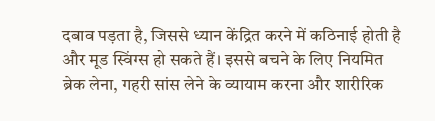दबाव पड़ता है, जिससे ध्यान केंद्रित करने में कठिनाई होती है और मूड स्विंग्स हो सकते हैं। इससे बचने के लिए नियमित ब्रेक लेना, गहरी सांस लेने के व्यायाम करना और शारीरिक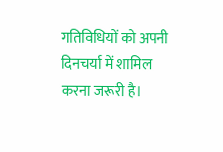गतिविधियों को अपनी दिनचर्या में शामिल करना जरूरी है।